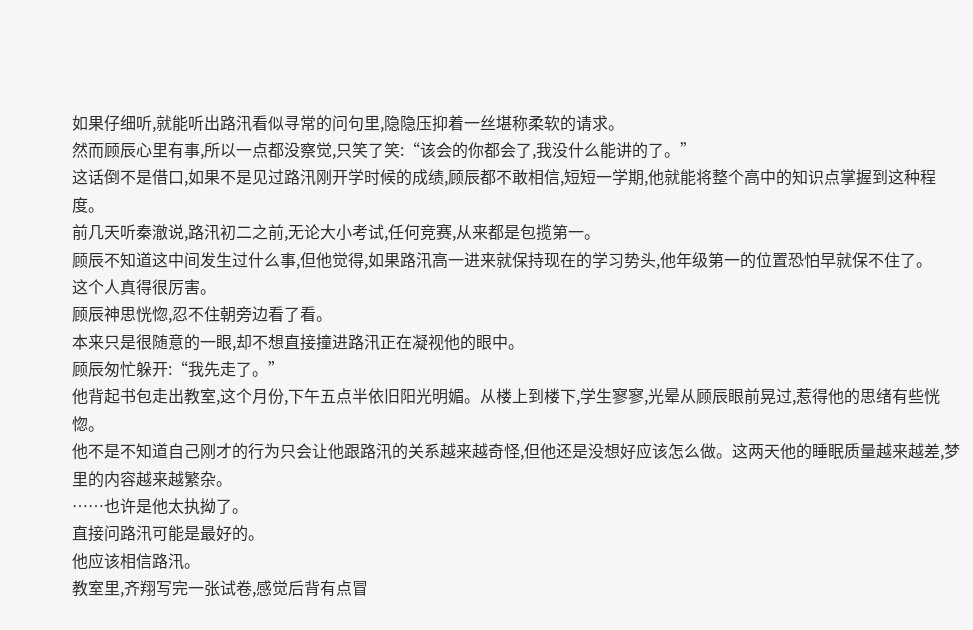如果仔细听,就能听出路汛看似寻常的问句里,隐隐压抑着一丝堪称柔软的请求。
然而顾辰心里有事,所以一点都没察觉,只笑了笑:“该会的你都会了,我没什么能讲的了。”
这话倒不是借口,如果不是见过路汛刚开学时候的成绩,顾辰都不敢相信,短短一学期,他就能将整个高中的知识点掌握到这种程度。
前几天听秦澈说,路汛初二之前,无论大小考试,任何竞赛,从来都是包揽第一。
顾辰不知道这中间发生过什么事,但他觉得,如果路汛高一进来就保持现在的学习势头,他年级第一的位置恐怕早就保不住了。
这个人真得很厉害。
顾辰神思恍惚,忍不住朝旁边看了看。
本来只是很随意的一眼,却不想直接撞进路汛正在凝视他的眼中。
顾辰匆忙躲开:“我先走了。”
他背起书包走出教室,这个月份,下午五点半依旧阳光明媚。从楼上到楼下,学生寥寥,光晕从顾辰眼前晃过,惹得他的思绪有些恍惚。
他不是不知道自己刚才的行为只会让他跟路汛的关系越来越奇怪,但他还是没想好应该怎么做。这两天他的睡眠质量越来越差,梦里的内容越来越繁杂。
……也许是他太执拗了。
直接问路汛可能是最好的。
他应该相信路汛。
教室里,齐翔写完一张试卷,感觉后背有点冒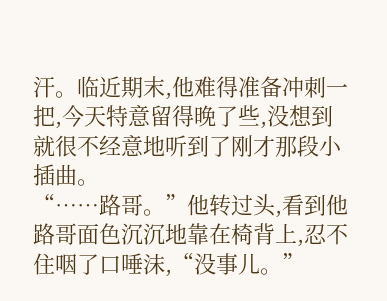汗。临近期末,他难得准备冲刺一把,今天特意留得晚了些,没想到就很不经意地听到了刚才那段小插曲。
“……路哥。”他转过头,看到他路哥面色沉沉地靠在椅背上,忍不住咽了口唾沫,“没事儿。”